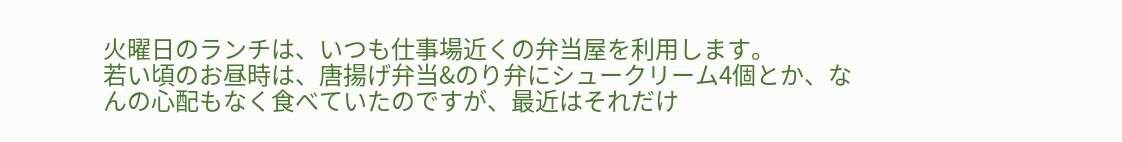火曜日のランチは、いつも仕事場近くの弁当屋を利用します。
若い頃のお昼時は、唐揚げ弁当&のり弁にシュークリーム4個とか、なんの心配もなく食べていたのですが、最近はそれだけ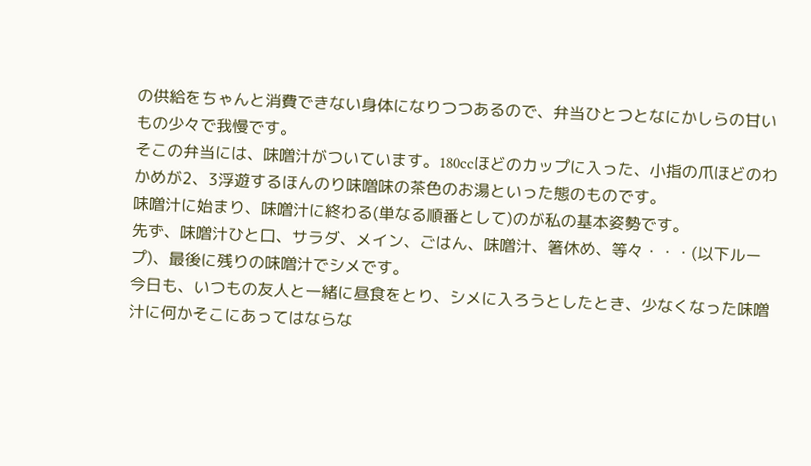の供給をちゃんと消費できない身体になりつつあるので、弁当ひとつとなにかしらの甘いもの少々で我慢です。
そこの弁当には、味噌汁がついています。180ccほどのカップに入った、小指の爪ほどのわかめが2、3浮遊するほんのり味噌味の茶色のお湯といった態のものです。
味噌汁に始まり、味噌汁に終わる(単なる順番として)のが私の基本姿勢です。
先ず、味噌汁ひと口、サラダ、メイン、ごはん、味噌汁、箸休め、等々・・・(以下ループ)、最後に残りの味噌汁でシメです。
今日も、いつもの友人と一緒に昼食をとり、シメに入ろうとしたとき、少なくなった味噌汁に何かそこにあってはならな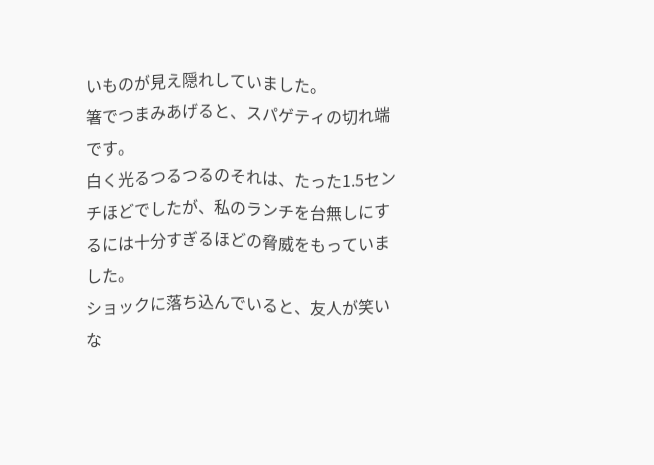いものが見え隠れしていました。
箸でつまみあげると、スパゲティの切れ端です。
白く光るつるつるのそれは、たった1.5センチほどでしたが、私のランチを台無しにするには十分すぎるほどの脅威をもっていました。
ショックに落ち込んでいると、友人が笑いな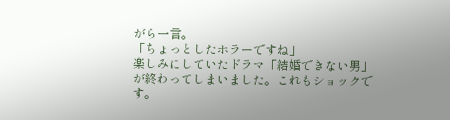がら一言。
「ちょっとしたホラーですね」
楽しみにしていたドラマ「結婚できない男」が終わってしまいました。これもショックです。